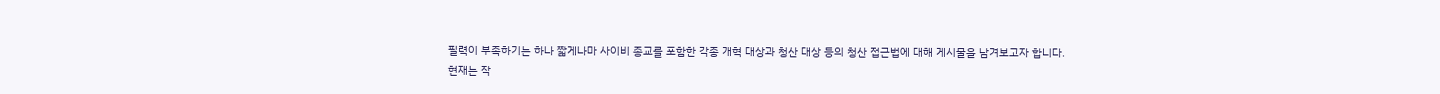필력이 부족하기는 하나 짧게나마 사이비 종교를 포함한 각종 개혁 대상과 청산 대상 등의 청산 접근법에 대해 게시물을 남겨보고자 합니다.
현재는 작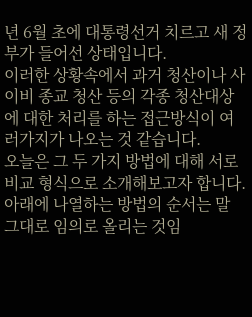년 6월 초에 대통령선거 치르고 새 정부가 들어선 상태입니다.
이러한 상황속에서 과거 청산이나 사이비 종교 청산 등의 각종 청산대상에 대한 처리를 하는 접근방식이 여러가지가 나오는 것 같습니다.
오늘은 그 두 가지 방법에 대해 서로 비교 형식으로 소개해보고자 합니다.
아래에 나열하는 방법의 순서는 말 그대로 임의로 올리는 것임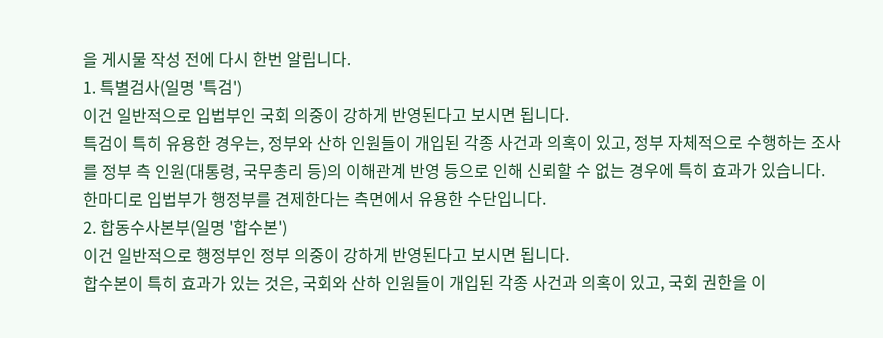을 게시물 작성 전에 다시 한번 알립니다.
1. 특별검사(일명 '특검')
이건 일반적으로 입법부인 국회 의중이 강하게 반영된다고 보시면 됩니다.
특검이 특히 유용한 경우는, 정부와 산하 인원들이 개입된 각종 사건과 의혹이 있고, 정부 자체적으로 수행하는 조사를 정부 측 인원(대통령, 국무총리 등)의 이해관계 반영 등으로 인해 신뢰할 수 없는 경우에 특히 효과가 있습니다.
한마디로 입법부가 행정부를 견제한다는 측면에서 유용한 수단입니다.
2. 합동수사본부(일명 '합수본')
이건 일반적으로 행정부인 정부 의중이 강하게 반영된다고 보시면 됩니다.
합수본이 특히 효과가 있는 것은, 국회와 산하 인원들이 개입된 각종 사건과 의혹이 있고, 국회 권한을 이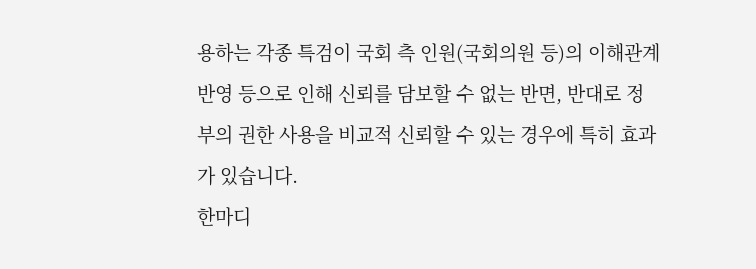용하는 각종 특검이 국회 측 인원(국회의원 등)의 이해관계 반영 등으로 인해 신뢰를 담보할 수 없는 반면, 반대로 정부의 권한 사용을 비교적 신뢰할 수 있는 경우에 특히 효과가 있습니다.
한마디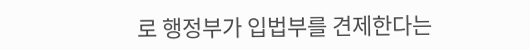로 행정부가 입법부를 견제한다는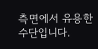측면에서 유용한 수단입니다.